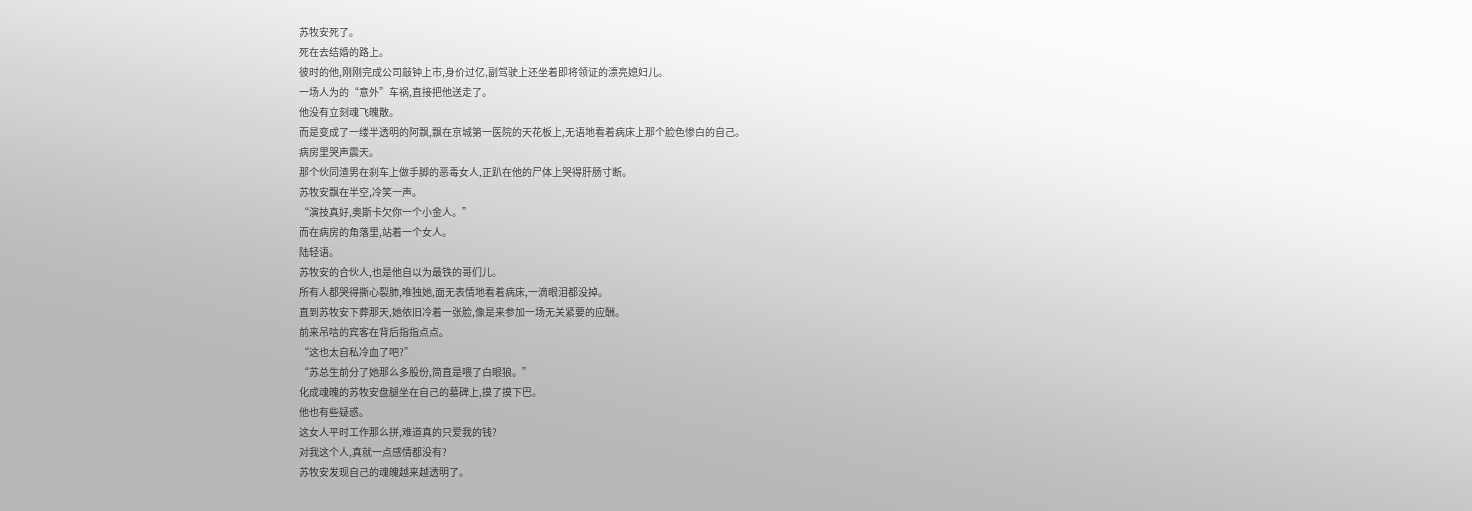苏牧安死了。
死在去结婚的路上。
彼时的他,刚刚完成公司敲钟上市,身价过亿,副驾驶上还坐着即将领证的漂亮媳妇儿。
一场人为的“意外”车祸,直接把他送走了。
他没有立刻魂飞魄散。
而是变成了一缕半透明的阿飘,飘在京城第一医院的天花板上,无语地看着病床上那个脸色惨白的自己。
病房里哭声震天。
那个伙同渣男在刹车上做手脚的恶毒女人,正趴在他的尸体上哭得肝肠寸断。
苏牧安飘在半空,冷笑一声。
“演技真好,奥斯卡欠你一个小金人。”
而在病房的角落里,站着一个女人。
陆轻语。
苏牧安的合伙人,也是他自以为最铁的哥们儿。
所有人都哭得撕心裂肺,唯独她,面无表情地看着病床,一滴眼泪都没掉。
直到苏牧安下葬那天,她依旧冷着一张脸,像是来参加一场无关紧要的应酬。
前来吊唁的宾客在背后指指点点。
“这也太自私冷血了吧?”
“苏总生前分了她那么多股份,简直是喂了白眼狼。”
化成魂魄的苏牧安盘腿坐在自己的墓碑上,摸了摸下巴。
他也有些疑惑。
这女人平时工作那么拼,难道真的只爱我的钱?
对我这个人,真就一点感情都没有?
苏牧安发现自己的魂魄越来越透明了。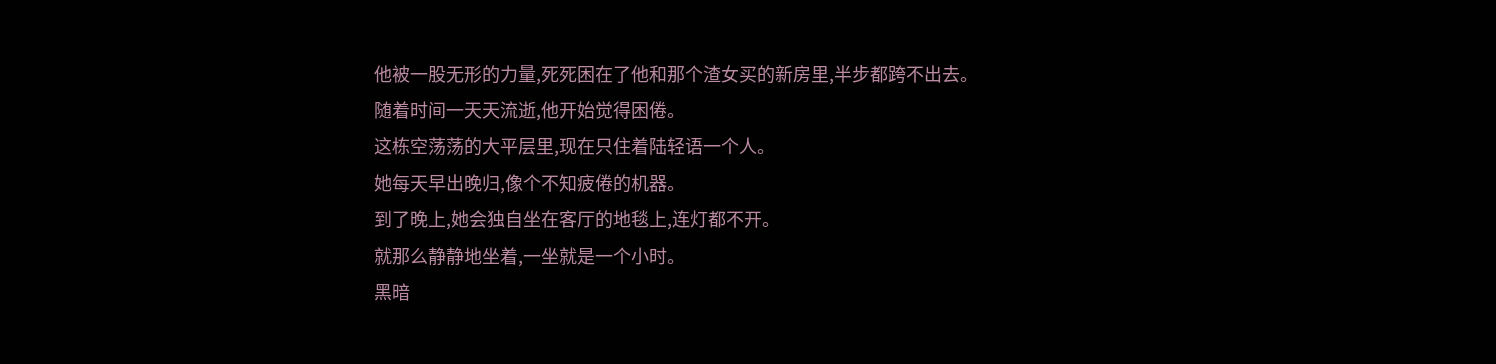他被一股无形的力量,死死困在了他和那个渣女买的新房里,半步都跨不出去。
随着时间一天天流逝,他开始觉得困倦。
这栋空荡荡的大平层里,现在只住着陆轻语一个人。
她每天早出晚归,像个不知疲倦的机器。
到了晚上,她会独自坐在客厅的地毯上,连灯都不开。
就那么静静地坐着,一坐就是一个小时。
黑暗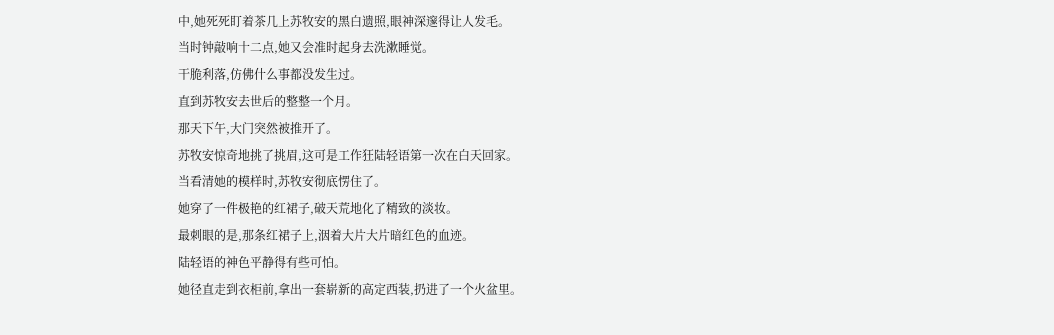中,她死死盯着茶几上苏牧安的黑白遗照,眼神深邃得让人发毛。
当时钟敲响十二点,她又会准时起身去洗漱睡觉。
干脆利落,仿佛什么事都没发生过。
直到苏牧安去世后的整整一个月。
那天下午,大门突然被推开了。
苏牧安惊奇地挑了挑眉,这可是工作狂陆轻语第一次在白天回家。
当看清她的模样时,苏牧安彻底愣住了。
她穿了一件极艳的红裙子,破天荒地化了精致的淡妆。
最刺眼的是,那条红裙子上,洇着大片大片暗红色的血迹。
陆轻语的神色平静得有些可怕。
她径直走到衣柜前,拿出一套崭新的高定西装,扔进了一个火盆里。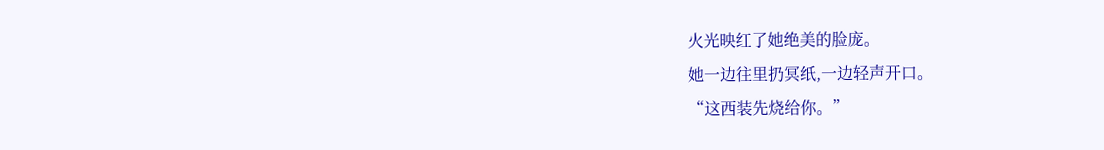火光映红了她绝美的脸庞。
她一边往里扔冥纸,一边轻声开口。
“这西装先烧给你。”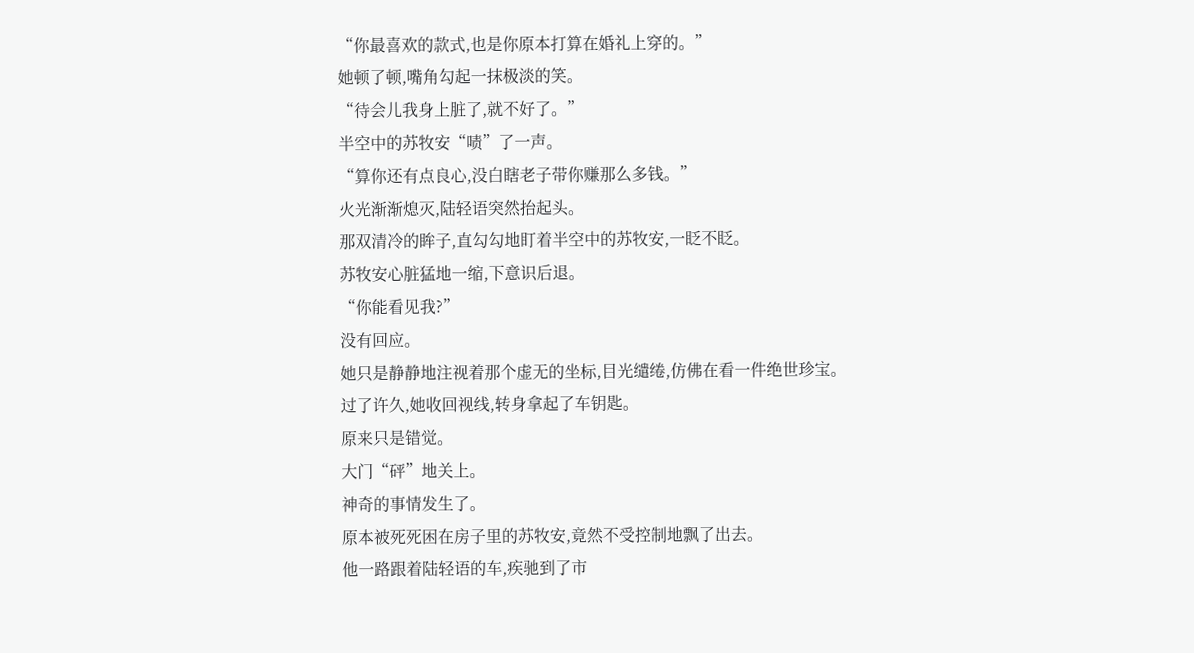“你最喜欢的款式,也是你原本打算在婚礼上穿的。”
她顿了顿,嘴角勾起一抹极淡的笑。
“待会儿我身上脏了,就不好了。”
半空中的苏牧安“啧”了一声。
“算你还有点良心,没白瞎老子带你赚那么多钱。”
火光渐渐熄灭,陆轻语突然抬起头。
那双清冷的眸子,直勾勾地盯着半空中的苏牧安,一眨不眨。
苏牧安心脏猛地一缩,下意识后退。
“你能看见我?”
没有回应。
她只是静静地注视着那个虚无的坐标,目光缱绻,仿佛在看一件绝世珍宝。
过了许久,她收回视线,转身拿起了车钥匙。
原来只是错觉。
大门“砰”地关上。
神奇的事情发生了。
原本被死死困在房子里的苏牧安,竟然不受控制地飘了出去。
他一路跟着陆轻语的车,疾驰到了市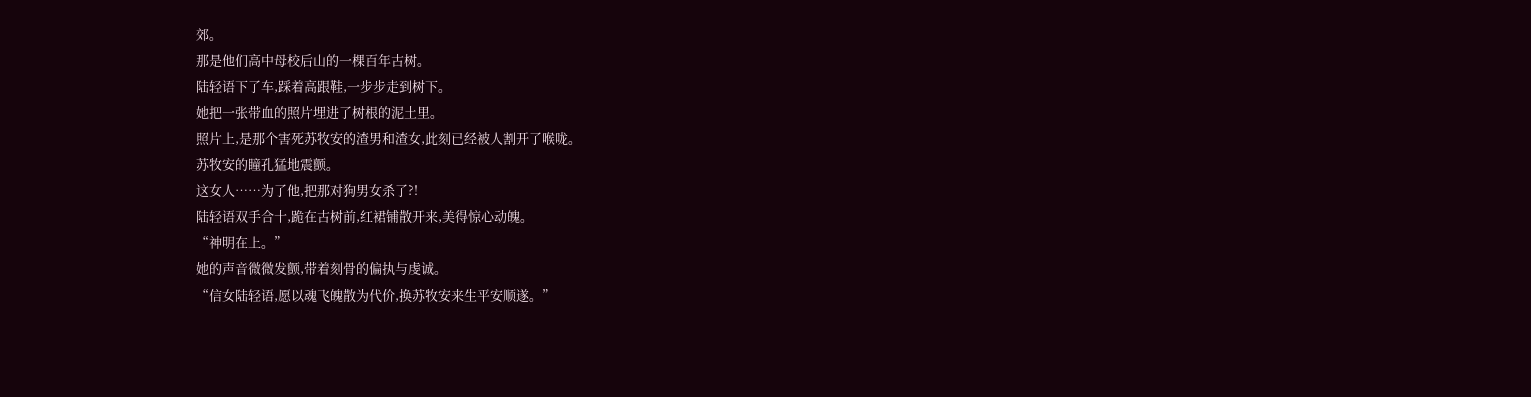郊。
那是他们高中母校后山的一棵百年古树。
陆轻语下了车,踩着高跟鞋,一步步走到树下。
她把一张带血的照片埋进了树根的泥土里。
照片上,是那个害死苏牧安的渣男和渣女,此刻已经被人割开了喉咙。
苏牧安的瞳孔猛地震颤。
这女人……为了他,把那对狗男女杀了?!
陆轻语双手合十,跪在古树前,红裙铺散开来,美得惊心动魄。
“神明在上。”
她的声音微微发颤,带着刻骨的偏执与虔诚。
“信女陆轻语,愿以魂飞魄散为代价,换苏牧安来生平安顺遂。”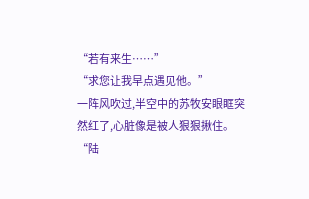“若有来生……”
“求您让我早点遇见他。”
一阵风吹过,半空中的苏牧安眼眶突然红了,心脏像是被人狠狠揪住。
“陆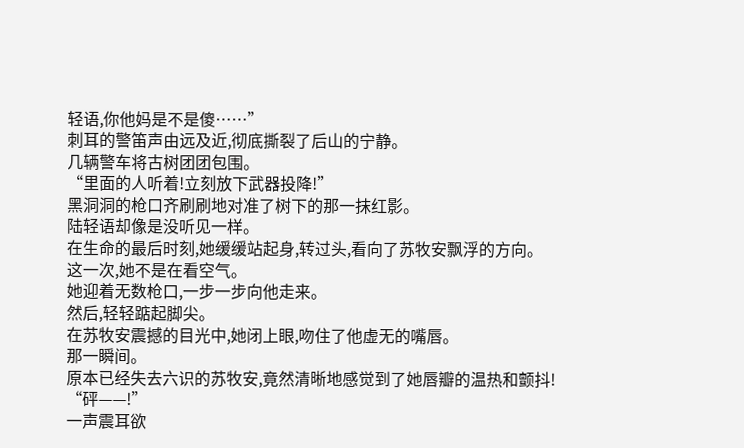轻语,你他妈是不是傻……”
刺耳的警笛声由远及近,彻底撕裂了后山的宁静。
几辆警车将古树团团包围。
“里面的人听着!立刻放下武器投降!”
黑洞洞的枪口齐刷刷地对准了树下的那一抹红影。
陆轻语却像是没听见一样。
在生命的最后时刻,她缓缓站起身,转过头,看向了苏牧安飘浮的方向。
这一次,她不是在看空气。
她迎着无数枪口,一步一步向他走来。
然后,轻轻踮起脚尖。
在苏牧安震撼的目光中,她闭上眼,吻住了他虚无的嘴唇。
那一瞬间。
原本已经失去六识的苏牧安,竟然清晰地感觉到了她唇瓣的温热和颤抖!
“砰——!”
一声震耳欲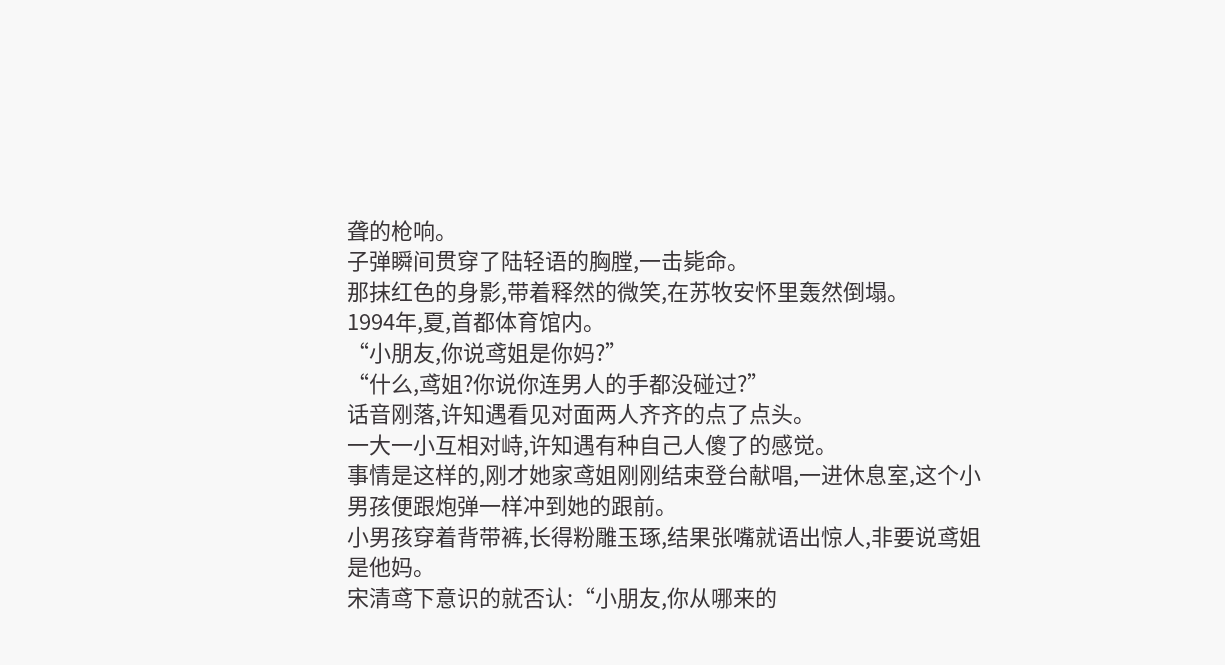聋的枪响。
子弹瞬间贯穿了陆轻语的胸膛,一击毙命。
那抹红色的身影,带着释然的微笑,在苏牧安怀里轰然倒塌。
1994年,夏,首都体育馆内。
“小朋友,你说鸢姐是你妈?”
“什么,鸢姐?你说你连男人的手都没碰过?”
话音刚落,许知遇看见对面两人齐齐的点了点头。
一大一小互相对峙,许知遇有种自己人傻了的感觉。
事情是这样的,刚才她家鸢姐刚刚结束登台献唱,一进休息室,这个小男孩便跟炮弹一样冲到她的跟前。
小男孩穿着背带裤,长得粉雕玉琢,结果张嘴就语出惊人,非要说鸢姐是他妈。
宋清鸢下意识的就否认:“小朋友,你从哪来的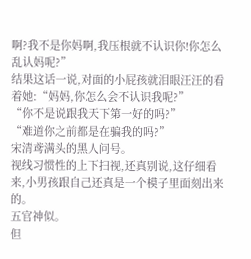啊?我不是你妈啊,我压根就不认识你!你怎么乱认妈呢?”
结果这话一说,对面的小屁孩就泪眼汪汪的看着她:“妈妈,你怎么会不认识我呢?”
“你不是说跟我天下第一好的吗?”
“难道你之前都是在骗我的吗?”
宋清鸢满头的黑人问号。
视线习惯性的上下扫视,还真别说,这仔细看来,小男孩跟自己还真是一个模子里面刻出来的。
五官神似。
但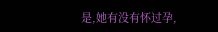是,她有没有怀过孕,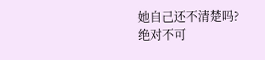她自己还不清楚吗?
绝对不可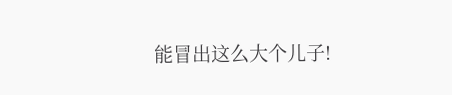能冒出这么大个儿子!